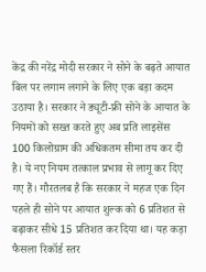केंद्र की नरेंद्र मोदी सरकार ने सोने के बढ़ते आयात बिल पर लगाम लगाने के लिए एक बड़ा कदम उठाया है। सरकार ने ड्यूटी-फ्री सोने के आयात के नियमों को सख्त करते हुए अब प्रति लाइसेंस 100 किलोग्राम की अधिकतम सीमा तय कर दी है। ये नए नियम तत्काल प्रभाव से लागू कर दिए गए हैं। गौरतलब है कि सरकार ने महज एक दिन पहले ही सोने पर आयात शुल्क को 6 प्रतिशत से बढ़ाकर सीधे 15 प्रतिशत कर दिया था। यह कड़ा फैसला रिकॉर्ड स्तर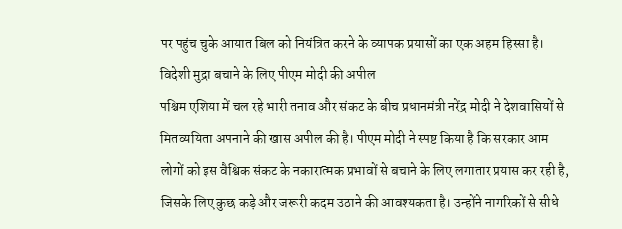पर पहुंच चुके आयात बिल को नियंत्रित करने के व्यापक प्रयासों का एक अहम हिस्सा है।
विदेशी मुद्रा बचाने के लिए पीएम मोदी की अपील
पश्चिम एशिया में चल रहे भारी तनाव और संकट के बीच प्रधानमंत्री नरेंद्र मोदी ने देशवासियों से मितव्ययिता अपनाने की खास अपील की है। पीएम मोदी ने स्पष्ट किया है कि सरकार आम लोगों को इस वैश्विक संकट के नकारात्मक प्रभावों से बचाने के लिए लगातार प्रयास कर रही है, जिसके लिए कुछ कड़े और जरूरी कदम उठाने की आवश्यकता है। उन्होंने नागरिकों से सीधे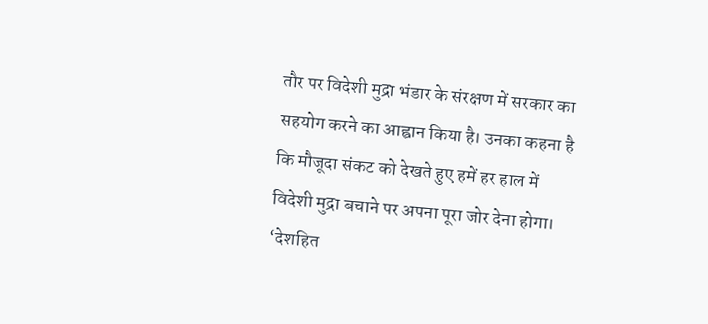तौर पर विदेशी मुद्रा भंडार के संरक्षण में सरकार का सहयोग करने का आह्वान किया है। उनका कहना है कि मौजूदा संकट को देखते हुए हमें हर हाल में विदेशी मुद्रा बचाने पर अपना पूरा जोर देना होगा।
‘देशहित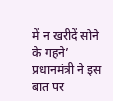में न खरीदें सोने के गहने’
प्रधानमंत्री ने इस बात पर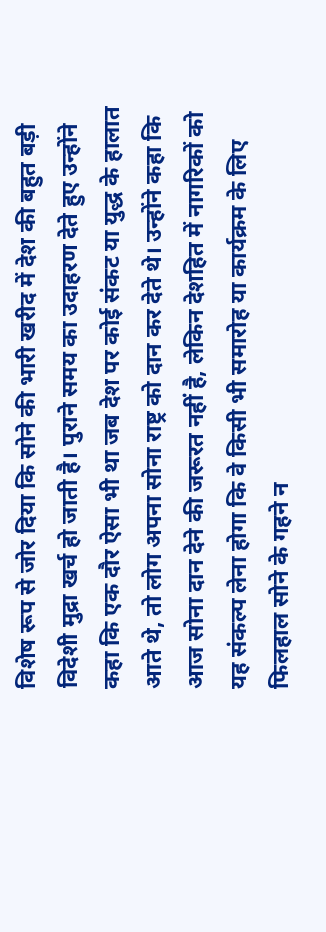विशेष रूप से जोर दिया कि सोने की भारी खरीद में देश की बहुत बड़ी विदेशी मुद्रा खर्च हो जाती है। पुराने समय का उदाहरण देते हुए उन्होंने कहा कि एक दौर ऐसा भी था जब देश पर कोई संकट या युद्ध के हालात आते थे, तो लोग अपना सोना राष्ट्र को दान कर देते थे। उन्होंने कहा कि आज सोना दान देने की जरूरत नहीं है, लेकिन देशहित में नागरिकों को यह संकल्प लेना होगा कि वे किसी भी समारोह या कार्यक्रम के लिए फिलहाल सोने के गहने न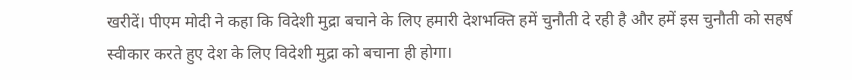खरीदें। पीएम मोदी ने कहा कि विदेशी मुद्रा बचाने के लिए हमारी देशभक्ति हमें चुनौती दे रही है और हमें इस चुनौती को सहर्ष स्वीकार करते हुए देश के लिए विदेशी मुद्रा को बचाना ही होगा।